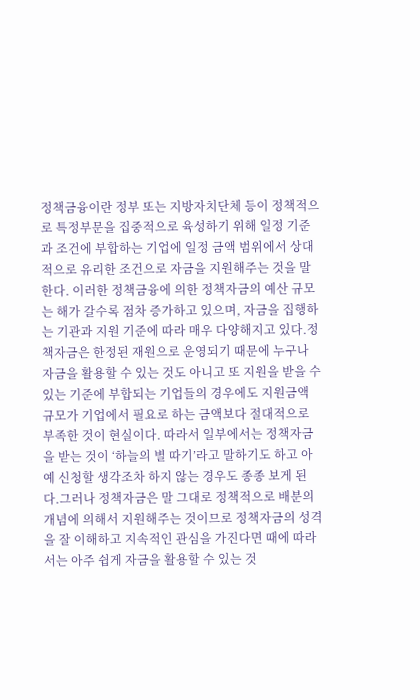정책금융이란 정부 또는 지방자치단체 등이 정책적으로 특정부문을 집중적으로 육성하기 위해 일정 기준과 조건에 부합하는 기업에 일정 금액 범위에서 상대적으로 유리한 조건으로 자금을 지원해주는 것을 말한다. 이러한 정책금융에 의한 정책자금의 예산 규모는 해가 갈수록 점차 증가하고 있으며, 자금을 집행하는 기관과 지원 기준에 따라 매우 다양해지고 있다.정책자금은 한정된 재원으로 운영되기 때문에 누구나 자금을 활용할 수 있는 것도 아니고 또 지원을 받을 수 있는 기준에 부합되는 기업들의 경우에도 지원금액 규모가 기업에서 필요로 하는 금액보다 절대적으로 부족한 것이 현실이다. 따라서 일부에서는 정책자금을 받는 것이 ‘하늘의 별 따기’라고 말하기도 하고 아예 신청할 생각조차 하지 않는 경우도 종종 보게 된다.그러나 정책자금은 말 그대로 정책적으로 배분의 개념에 의해서 지원해주는 것이므로 정책자금의 성격을 잘 이해하고 지속적인 관심을 가진다면 때에 따라서는 아주 쉽게 자금을 활용할 수 있는 것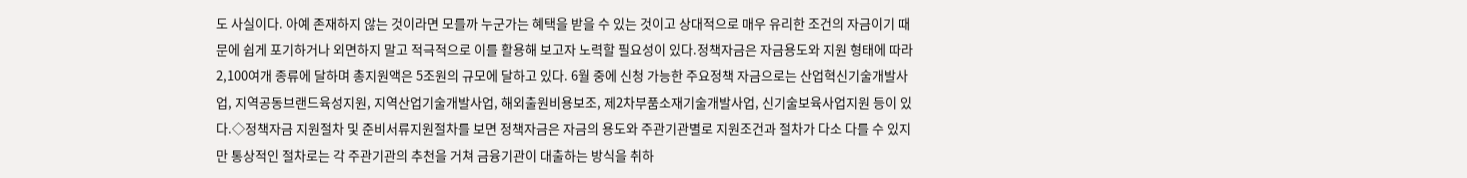도 사실이다. 아예 존재하지 않는 것이라면 모를까 누군가는 혜택을 받을 수 있는 것이고 상대적으로 매우 유리한 조건의 자금이기 때문에 쉽게 포기하거나 외면하지 말고 적극적으로 이를 활용해 보고자 노력할 필요성이 있다.정책자금은 자금용도와 지원 형태에 따라 2,100여개 종류에 달하며 총지원액은 5조원의 규모에 달하고 있다. 6월 중에 신청 가능한 주요정책 자금으로는 산업혁신기술개발사업, 지역공동브랜드육성지원, 지역산업기술개발사업, 해외출원비용보조, 제2차부품소재기술개발사업, 신기술보육사업지원 등이 있다.◇정책자금 지원절차 및 준비서류지원절차를 보면 정책자금은 자금의 용도와 주관기관별로 지원조건과 절차가 다소 다를 수 있지만 통상적인 절차로는 각 주관기관의 추천을 거쳐 금융기관이 대출하는 방식을 취하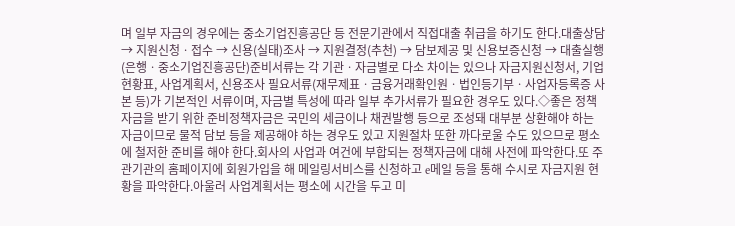며 일부 자금의 경우에는 중소기업진흥공단 등 전문기관에서 직접대출 취급을 하기도 한다.대출상담 → 지원신청ㆍ접수 → 신용(실태)조사 → 지원결정(추천) → 담보제공 및 신용보증신청 → 대출실행(은행ㆍ중소기업진흥공단)준비서류는 각 기관ㆍ자금별로 다소 차이는 있으나 자금지원신청서, 기업현황표, 사업계획서, 신용조사 필요서류(재무제표ㆍ금융거래확인원ㆍ법인등기부ㆍ사업자등록증 사본 등)가 기본적인 서류이며, 자금별 특성에 따라 일부 추가서류가 필요한 경우도 있다.◇좋은 정책자금을 받기 위한 준비정책자금은 국민의 세금이나 채권발행 등으로 조성돼 대부분 상환해야 하는 자금이므로 물적 담보 등을 제공해야 하는 경우도 있고 지원절차 또한 까다로울 수도 있으므로 평소에 철저한 준비를 해야 한다.회사의 사업과 여건에 부합되는 정책자금에 대해 사전에 파악한다.또 주관기관의 홈페이지에 회원가입을 해 메일링서비스를 신청하고 e메일 등을 통해 수시로 자금지원 현황을 파악한다.아울러 사업계획서는 평소에 시간을 두고 미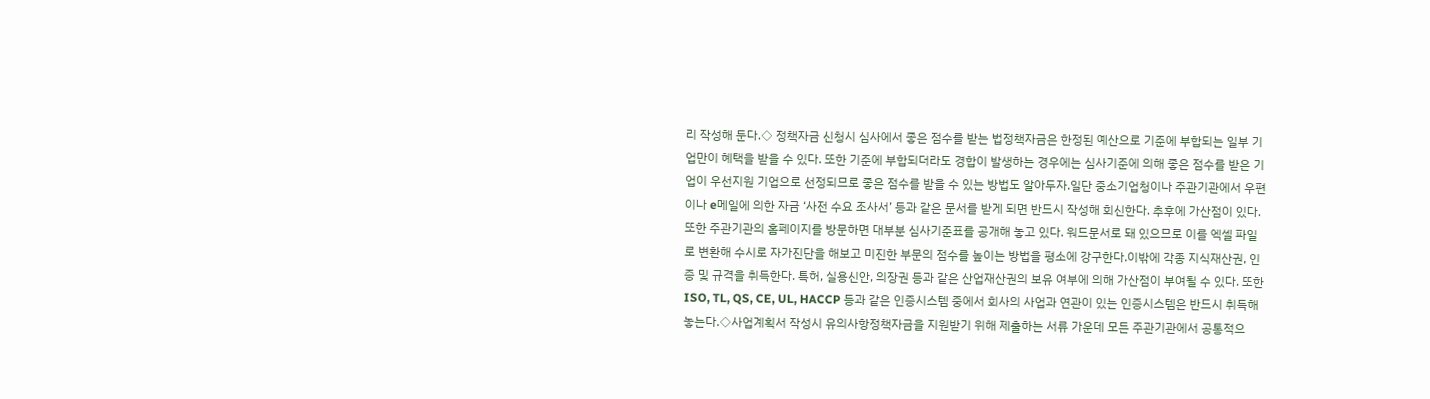리 작성해 둔다.◇ 정책자금 신청시 심사에서 좋은 점수를 받는 법정책자금은 한정된 예산으로 기준에 부합되는 일부 기업만이 혜택을 받을 수 있다. 또한 기준에 부합되더라도 경합이 발생하는 경우에는 심사기준에 의해 좋은 점수를 받은 기업이 우선지원 기업으로 선정되므로 좋은 점수를 받을 수 있는 방법도 알아두자.일단 중소기업청이나 주관기관에서 우편이나 e메일에 의한 자금 ‘사전 수요 조사서’ 등과 같은 문서를 받게 되면 반드시 작성해 회신한다. 추후에 가산점이 있다.또한 주관기관의 홈페이지를 방문하면 대부분 심사기준표를 공개해 놓고 있다. 워드문서로 돼 있으므로 이를 엑셀 파일로 변환해 수시로 자가진단을 해보고 미진한 부문의 점수를 높이는 방법을 평소에 강구한다.이밖에 각종 지식재산권, 인증 및 규격을 취득한다. 특허, 실용신안, 의장권 등과 같은 산업재산권의 보유 여부에 의해 가산점이 부여될 수 있다. 또한 ISO, TL, QS, CE, UL, HACCP 등과 같은 인증시스템 중에서 회사의 사업과 연관이 있는 인증시스템은 반드시 취득해 놓는다.◇사업계획서 작성시 유의사항정책자금을 지원받기 위해 제출하는 서류 가운데 모든 주관기관에서 공통적으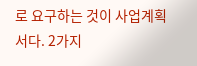로 요구하는 것이 사업계획서다. 2가지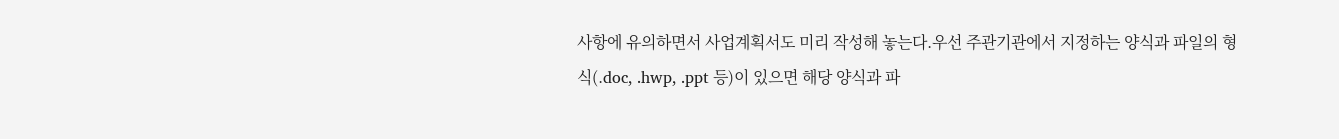사항에 유의하면서 사업계획서도 미리 작성해 놓는다.우선 주관기관에서 지정하는 양식과 파일의 형식(.doc, .hwp, .ppt 등)이 있으면 해당 양식과 파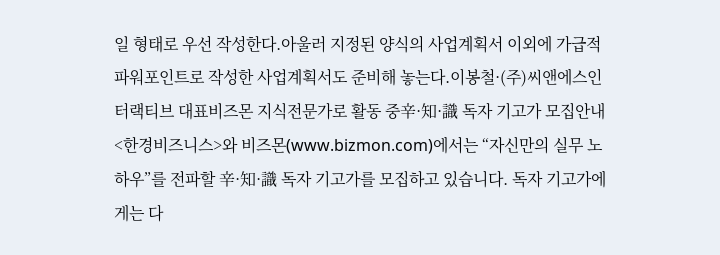일 형태로 우선 작성한다.아울러 지정된 양식의 사업계획서 이외에 가급적 파워포인트로 작성한 사업계획서도 준비해 놓는다.이봉철·(주)씨앤에스인터랙티브 대표비즈몬 지식전문가로 활동 중辛·知·識 독자 기고가 모집안내<한경비즈니스>와 비즈몬(www.bizmon.com)에서는 “자신만의 실무 노하우”를 전파할 辛·知·識 독자 기고가를 모집하고 있습니다. 독자 기고가에게는 다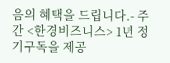음의 혜택을 드립니다.- 주간 <한경비즈니스> 1년 정기구독을 제공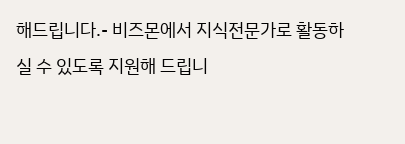해드립니다.- 비즈몬에서 지식전문가로 활동하실 수 있도록 지원해 드립니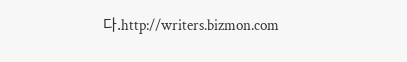다.http://writers.bizmon.com